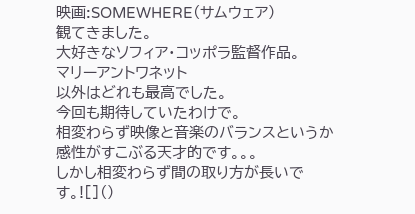映画:SOMEWHERE(サムウェア)
観てきました。
大好きなソフィア・コッポラ監督作品。
マリーアントワネット
以外はどれも最高でした。
今回も期待していたわけで。
相変わらず映像と音楽のバランスというか感性がすこぶる天才的です。。。
しかし相変わらず間の取り方が長いです。![]()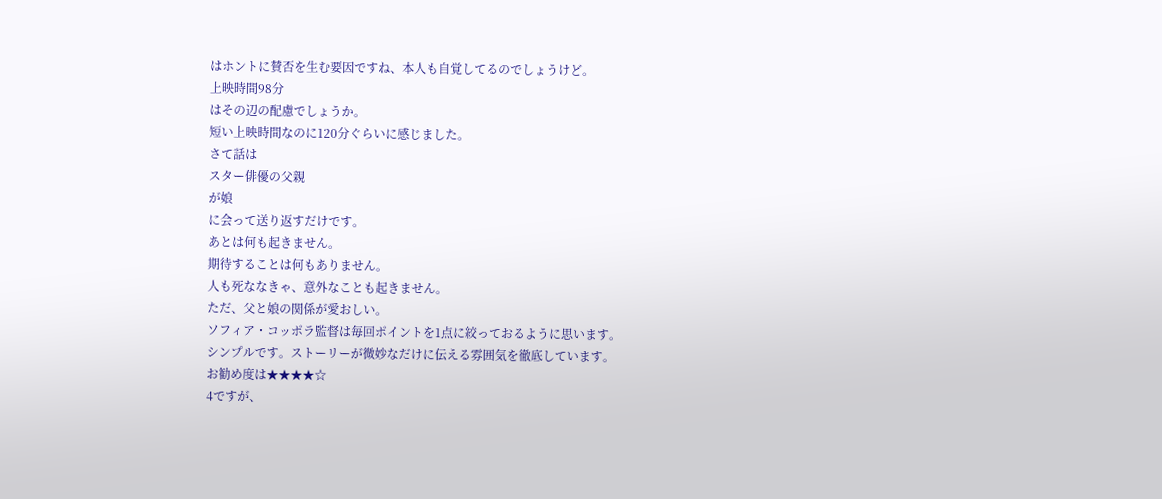はホントに賛否を生む要因ですね、本人も自覚してるのでしょうけど。
上映時間98分
はその辺の配慮でしょうか。
短い上映時間なのに120分ぐらいに感じました。
さて話は
スター俳優の父親
が娘
に会って送り返すだけです。
あとは何も起きません。
期待することは何もありません。
人も死ななきゃ、意外なことも起きません。
ただ、父と娘の関係が愛おしい。
ソフィア・コッポラ監督は毎回ポイントを1点に絞っておるように思います。
シンプルです。ストーリーが微妙なだけに伝える雰囲気を徹底しています。
お勧め度は★★★★☆
4ですが、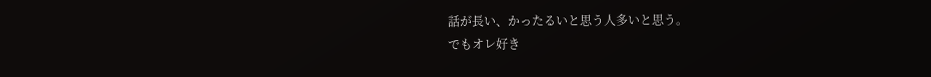話が長い、かったるいと思う人多いと思う。
でもオレ好き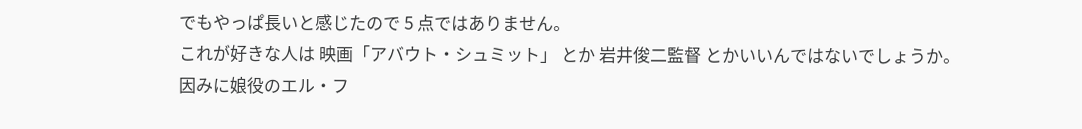でもやっぱ長いと感じたので 5 点ではありません。
これが好きな人は 映画「アバウト・シュミット」 とか 岩井俊二監督 とかいいんではないでしょうか。
因みに娘役のエル・フ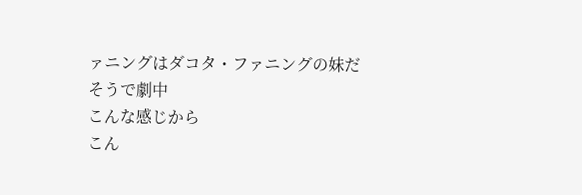ァニングはダコタ・ファニングの妹だそうで劇中
こんな感じから
こん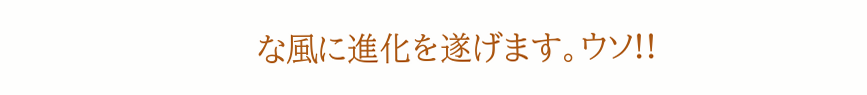な風に進化を遂げます。ウソ!!